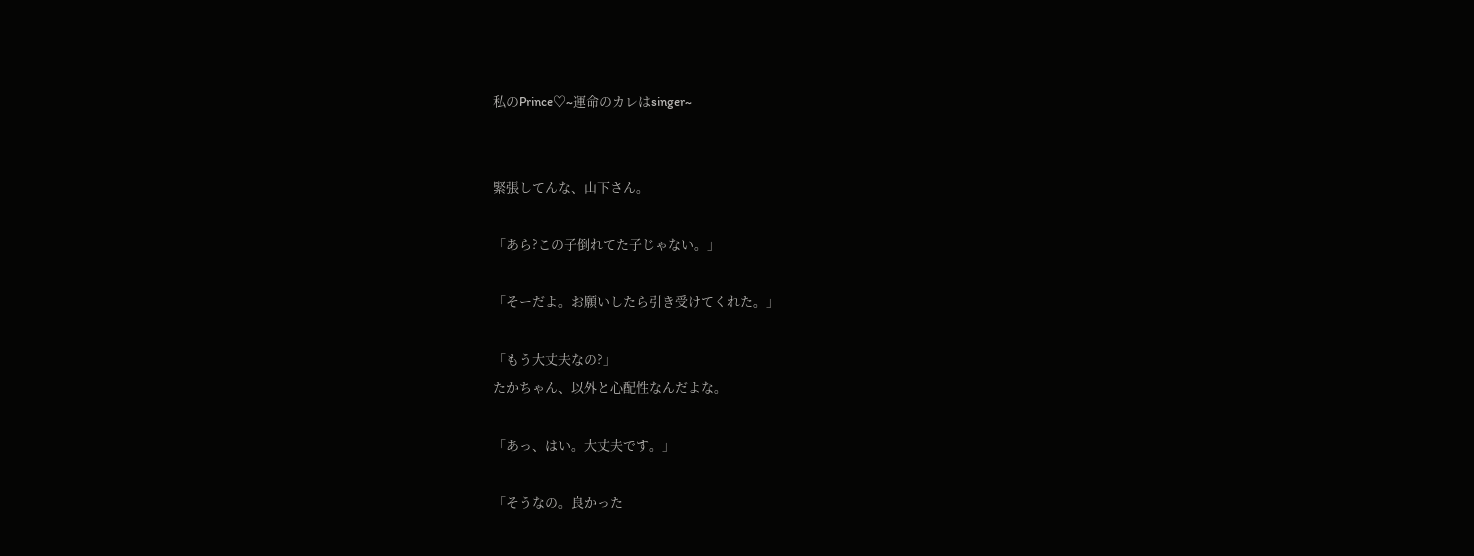私のPrince♡~運命のカレはsinger~


緊張してんな、山下さん。

「あら?この子倒れてた子じゃない。」

「そーだよ。お願いしたら引き受けてくれた。」

「もう大丈夫なの?」
たかちゃん、以外と心配性なんだよな。

「あっ、はい。大丈夫です。」

「そうなの。良かった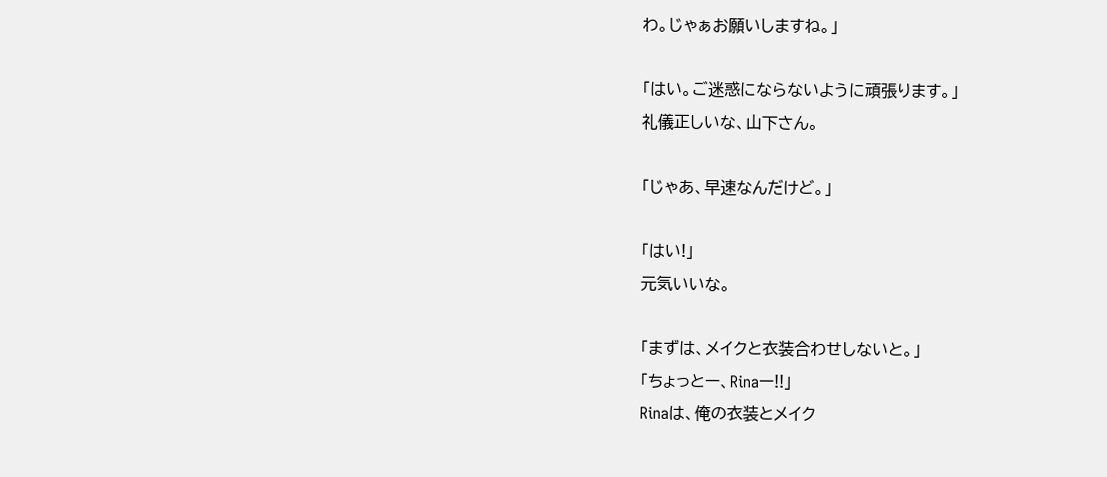わ。じゃぁお願いしますね。」

「はい。ご迷惑にならないように頑張ります。」
礼儀正しいな、山下さん。

「じゃあ、早速なんだけど。」

「はい!」
元気いいな。

「まずは、メイクと衣装合わせしないと。」
「ちょっとー、Rinaー!!」
Rinaは、俺の衣装とメイク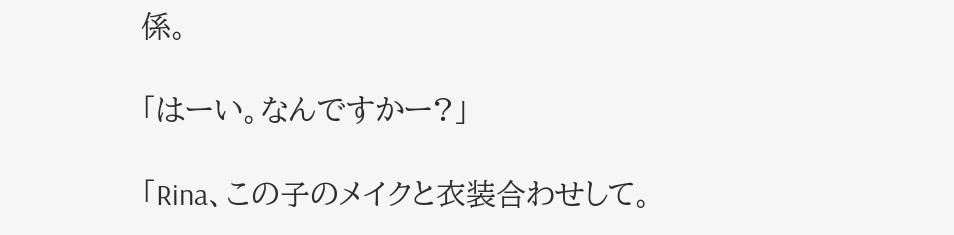係。

「はーい。なんですかー?」

「Rina、この子のメイクと衣装合わせして。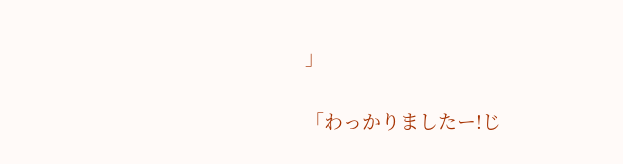」

「わっかりましたー!じ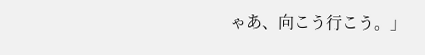ゃあ、向こう行こう。」